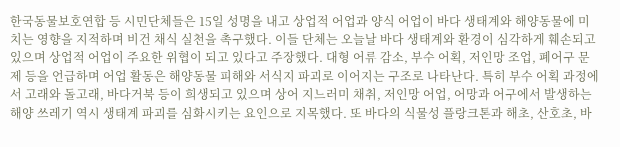한국동물보호연합 등 시민단체들은 15일 성명을 내고 상업적 어업과 양식 어업이 바다 생태계와 해양동물에 미치는 영향을 지적하며 비건 채식 실천을 촉구했다. 이들 단체는 오늘날 바다 생태계와 환경이 심각하게 훼손되고 있으며 상업적 어업이 주요한 위협이 되고 있다고 주장했다. 대형 어류 감소, 부수 어획, 저인망 조업, 폐어구 문제 등을 언급하며 어업 활동은 해양동물 피해와 서식지 파괴로 이어지는 구조로 나타난다. 특히 부수 어획 과정에서 고래와 돌고래, 바다거북 등이 희생되고 있으며 상어 지느러미 채취, 저인망 어업, 어망과 어구에서 발생하는 해양 쓰레기 역시 생태계 파괴를 심화시키는 요인으로 지목했다. 또 바다의 식물성 플랑크톤과 해초, 산호초, 바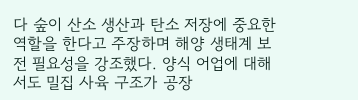다 숲이 산소 생산과 탄소 저장에 중요한 역할을 한다고 주장하며 해양 생태계 보전 필요성을 강조했다. 양식 어업에 대해서도 밀집 사육 구조가 공장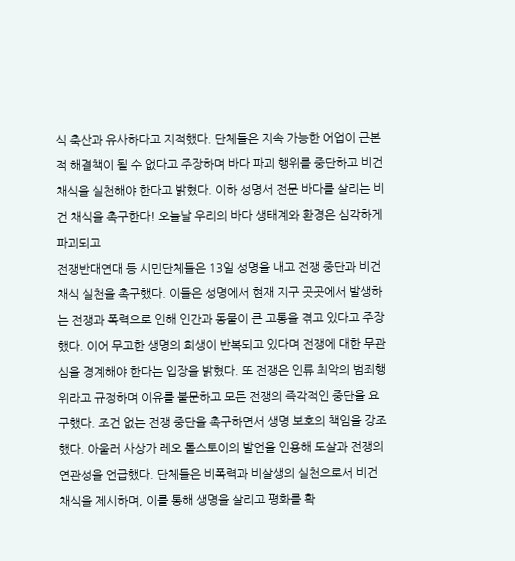식 축산과 유사하다고 지적했다. 단체들은 지속 가능한 어업이 근본적 해결책이 될 수 없다고 주장하며 바다 파괴 행위를 중단하고 비건 채식을 실천해야 한다고 밝혔다. 이하 성명서 전문 바다를 살리는 비건 채식을 촉구한다! 오늘날 우리의 바다 생태계와 환경은 심각하게 파괴되고
전쟁반대연대 등 시민단체들은 13일 성명을 내고 전쟁 중단과 비건 채식 실천을 촉구했다. 이들은 성명에서 현재 지구 곳곳에서 발생하는 전쟁과 폭력으로 인해 인간과 동물이 큰 고통을 겪고 있다고 주장했다. 이어 무고한 생명의 희생이 반복되고 있다며 전쟁에 대한 무관심을 경계해야 한다는 입장을 밝혔다. 또 전쟁은 인류 최악의 범죄행위라고 규정하며 이유를 불문하고 모든 전쟁의 즉각적인 중단을 요구했다. 조건 없는 전쟁 중단을 촉구하면서 생명 보호의 책임을 강조했다. 아울러 사상가 레오 톨스토이의 발언을 인용해 도살과 전쟁의 연관성을 언급했다. 단체들은 비폭력과 비살생의 실천으로서 비건 채식을 제시하며, 이를 통해 생명을 살리고 평화를 확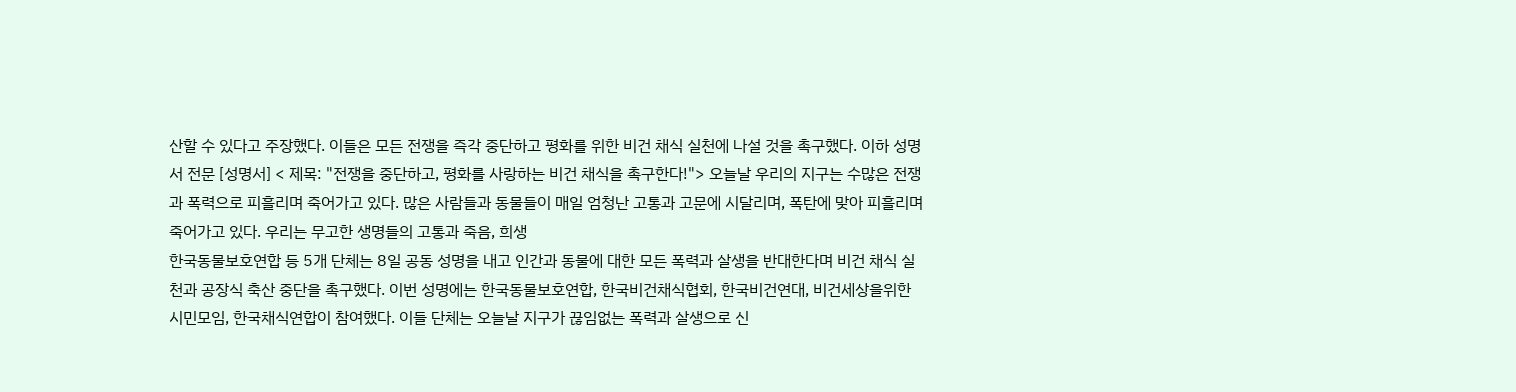산할 수 있다고 주장했다. 이들은 모든 전쟁을 즉각 중단하고 평화를 위한 비건 채식 실천에 나설 것을 촉구했다. 이하 성명서 전문 [성명서] < 제목: "전쟁을 중단하고, 평화를 사랑하는 비건 채식을 촉구한다!"> 오늘날 우리의 지구는 수많은 전쟁과 폭력으로 피흘리며 죽어가고 있다. 많은 사람들과 동물들이 매일 엄청난 고통과 고문에 시달리며, 폭탄에 맞아 피흘리며 죽어가고 있다. 우리는 무고한 생명들의 고통과 죽음, 희생
한국동물보호연합 등 5개 단체는 8일 공동 성명을 내고 인간과 동물에 대한 모든 폭력과 살생을 반대한다며 비건 채식 실천과 공장식 축산 중단을 촉구했다. 이번 성명에는 한국동물보호연합, 한국비건채식협회, 한국비건연대, 비건세상을위한시민모임, 한국채식연합이 참여했다. 이들 단체는 오늘날 지구가 끊임없는 폭력과 살생으로 신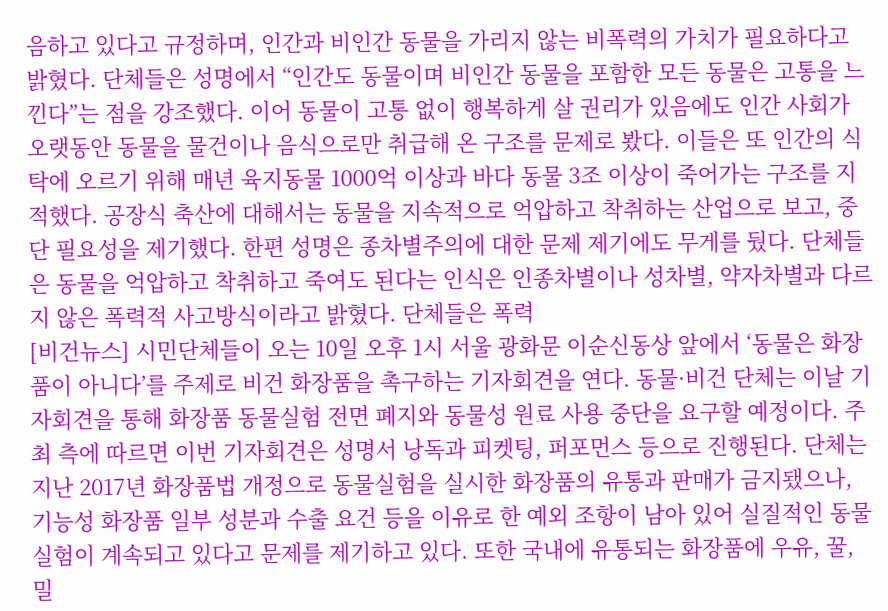음하고 있다고 규정하며, 인간과 비인간 동물을 가리지 않는 비폭력의 가치가 필요하다고 밝혔다. 단체들은 성명에서 “인간도 동물이며 비인간 동물을 포함한 모든 동물은 고통을 느낀다”는 점을 강조했다. 이어 동물이 고통 없이 행복하게 살 권리가 있음에도 인간 사회가 오랫동안 동물을 물건이나 음식으로만 취급해 온 구조를 문제로 봤다. 이들은 또 인간의 식탁에 오르기 위해 매년 육지동물 1000억 이상과 바다 동물 3조 이상이 죽어가는 구조를 지적했다. 공장식 축산에 대해서는 동물을 지속적으로 억압하고 착취하는 산업으로 보고, 중단 필요성을 제기했다. 한편 성명은 종차별주의에 대한 문제 제기에도 무게를 뒀다. 단체들은 동물을 억압하고 착취하고 죽여도 된다는 인식은 인종차별이나 성차별, 약자차별과 다르지 않은 폭력적 사고방식이라고 밝혔다. 단체들은 폭력
[비건뉴스] 시민단체들이 오는 10일 오후 1시 서울 광화문 이순신동상 앞에서 ‘동물은 화장품이 아니다’를 주제로 비건 화장품을 촉구하는 기자회견을 연다. 동물·비건 단체는 이날 기자회견을 통해 화장품 동물실험 전면 폐지와 동물성 원료 사용 중단을 요구할 예정이다. 주최 측에 따르면 이번 기자회견은 성명서 낭독과 피켓팅, 퍼포먼스 등으로 진행된다. 단체는 지난 2017년 화장품법 개정으로 동물실험을 실시한 화장품의 유통과 판매가 금지됐으나, 기능성 화장품 일부 성분과 수출 요건 등을 이유로 한 예외 조항이 남아 있어 실질적인 동물실험이 계속되고 있다고 문제를 제기하고 있다. 또한 국내에 유통되는 화장품에 우유, 꿀, 밀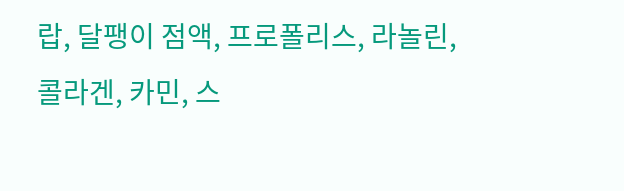랍, 달팽이 점액, 프로폴리스, 라놀린, 콜라겐, 카민, 스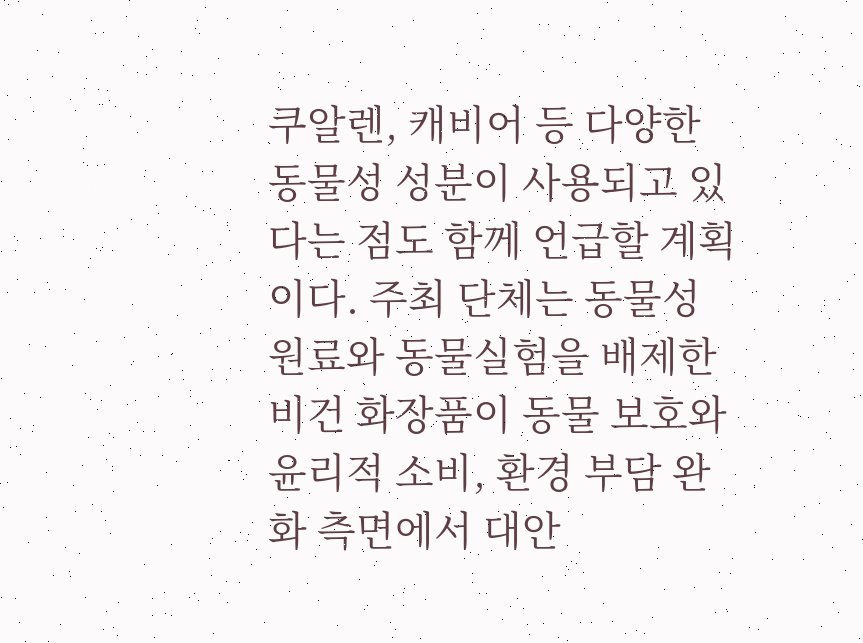쿠알렌, 캐비어 등 다양한 동물성 성분이 사용되고 있다는 점도 함께 언급할 계획이다. 주최 단체는 동물성 원료와 동물실험을 배제한 비건 화장품이 동물 보호와 윤리적 소비, 환경 부담 완화 측면에서 대안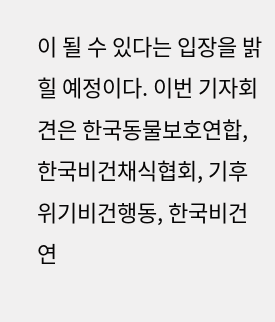이 될 수 있다는 입장을 밝힐 예정이다. 이번 기자회견은 한국동물보호연합, 한국비건채식협회, 기후위기비건행동, 한국비건연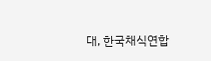대, 한국채식연합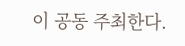이 공동 주최한다.